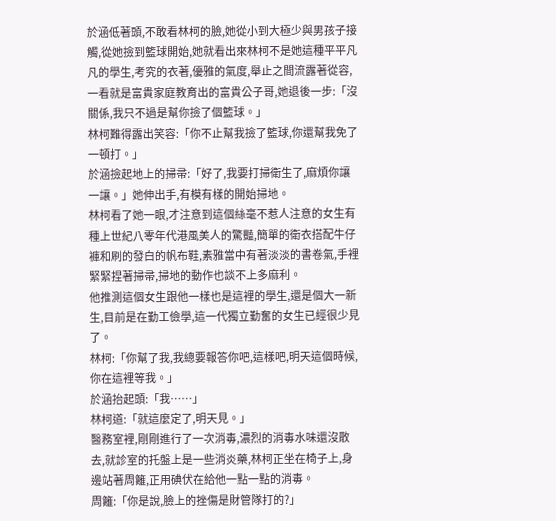於涵低著頭,不敢看林柯的臉,她從小到大極少與男孩子接觸,從她撿到籃球開始,她就看出來林柯不是她這種平平凡凡的學生,考究的衣著,優雅的氣度,舉止之間流露著從容,一看就是富貴家庭教育出的富貴公子哥,她退後一步:「沒關係,我只不過是幫你撿了個籃球。」
林柯難得露出笑容:「你不止幫我撿了籃球,你還幫我免了一頓打。」
於涵撿起地上的掃帚:「好了,我要打掃衛生了,麻煩你讓一讓。」她伸出手,有模有樣的開始掃地。
林柯看了她一眼,才注意到這個絲毫不惹人注意的女生有種上世紀八零年代港風美人的驚豔,簡單的衛衣搭配牛仔褲和刷的發白的帆布鞋,素雅當中有著淡淡的書卷氣,手裡緊緊捏著掃帚,掃地的動作也談不上多麻利。
他推測這個女生跟他一樣也是這裡的學生,還是個大一新生,目前是在勤工儉學,這一代獨立勤奮的女生已經很少見了。
林柯:「你幫了我,我總要報答你吧,這樣吧,明天這個時候,你在這裡等我。」
於涵抬起頭:「我……」
林柯道:「就這麼定了,明天見。」
醫務室裡,剛剛進行了一次消毒,濃烈的消毒水味還沒散去,就診室的托盤上是一些消炎藥,林柯正坐在椅子上,身邊站著周籬,正用碘伏在給他一點一點的消毒。
周籬:「你是說,臉上的挫傷是財管隊打的?」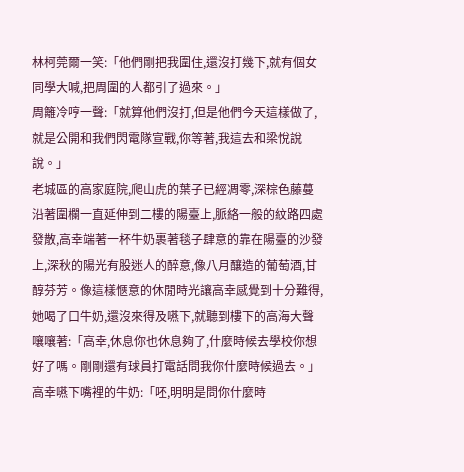林柯莞爾一笑:「他們剛把我圍住,還沒打幾下,就有個女同學大喊,把周圍的人都引了過來。」
周籬冷哼一聲:「就算他們沒打,但是他們今天這樣做了,就是公開和我們閃電隊宣戰,你等著,我這去和梁悅說說。」
老城區的高家庭院,爬山虎的葉子已經凋零,深棕色藤蔓沿著圍欄一直延伸到二樓的陽臺上,脈絡一般的紋路四處發散,高幸端著一杯牛奶裹著毯子肆意的靠在陽臺的沙發上,深秋的陽光有股迷人的醉意,像八月釀造的葡萄酒,甘醇芬芳。像這樣愜意的休閒時光讓高幸感覺到十分難得,她喝了口牛奶,還沒來得及嚥下,就聽到樓下的高海大聲嚷嚷著:「高幸,休息你也休息夠了,什麼時候去學校你想好了嗎。剛剛還有球員打電話問我你什麼時候過去。」
高幸嚥下嘴裡的牛奶:「呸,明明是問你什麼時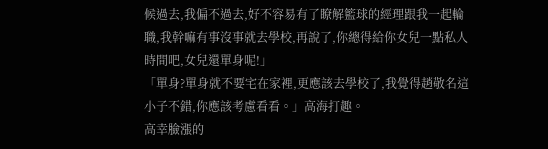候過去,我偏不過去,好不容易有了瞭解籃球的經理跟我一起輪職,我幹嘛有事沒事就去學校,再說了,你總得給你女兒一點私人時間吧,女兒還單身呢!」
「單身?單身就不要宅在家裡,更應該去學校了,我覺得趙敬名這小子不錯,你應該考慮看看。」高海打趣。
高幸臉漲的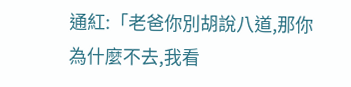通紅:「老爸你別胡說八道,那你為什麼不去,我看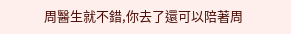周醫生就不錯,你去了還可以陪著周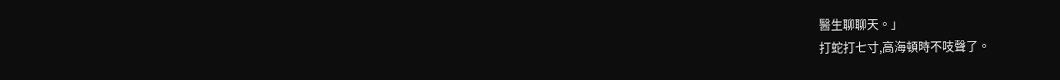醫生聊聊天。」
打蛇打七寸,高海頓時不吱聲了。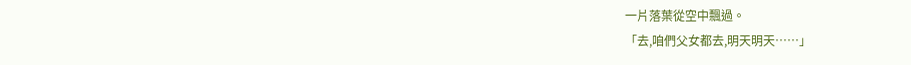一片落葉從空中飄過。
「去,咱們父女都去,明天明天……」